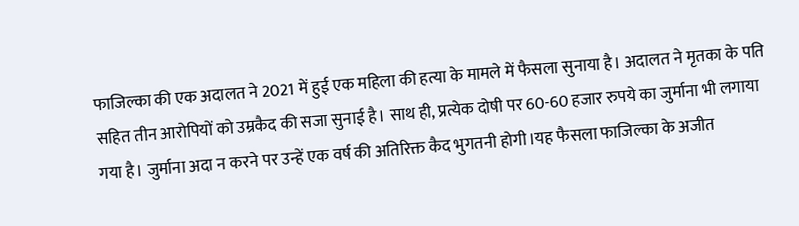फाजिल्का की एक अदालत ने 2021 में हुई एक महिला की हत्या के मामले में फैसला सुनाया है। अदालत ने मृतका के पति सहित तीन आरोपियों को उम्रकैद की सजा सुनाई है। साथ ही, प्रत्येक दोषी पर 60-60 हजार रुपये का जुर्माना भी लगाया गया है। जुर्माना अदा न करने पर उन्हें एक वर्ष की अतिरिक्त कैद भुगतनी होगी।यह फैसला फाजिल्का के अजीत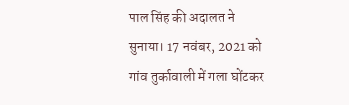पाल सिंह की अदालत ने सुनाया। 17 नवंबर, 2021 को गांव तुर्कावाली में गला घोंटकर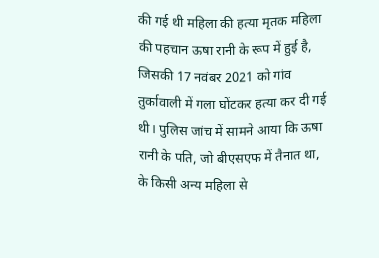की गई थी महिला की हत्या मृतक महिला की पहचान ऊषा रानी के रूप में हुई है, जिसकी 17 नवंबर 2021 को गांव तुर्कावाली में गला घोंटकर हत्या कर दी गई थी। पुलिस जांच में सामने आया कि ऊषा रानी के पति, जो बीएसएफ में तैनात था, के किसी अन्य महिला से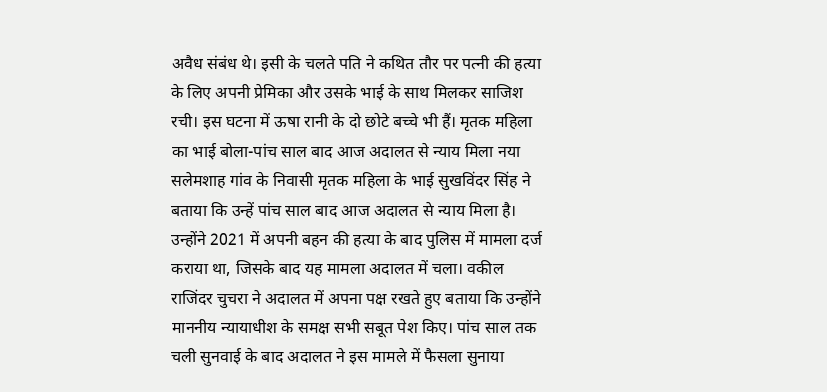अवैध संबंध थे। इसी के चलते पति ने कथित तौर पर पत्नी की हत्या के लिए अपनी प्रेमिका और उसके भाई के साथ मिलकर साजिश रची। इस घटना में ऊषा रानी के दो छोटे बच्चे भी हैं। मृतक महिला का भाई बोला-पांच साल बाद आज अदालत से न्याय मिला नया सलेमशाह गांव के निवासी मृतक महिला के भाई सुखविंदर सिंह ने बताया कि उन्हें पांच साल बाद आज अदालत से न्याय मिला है। उन्होंने 2021 में अपनी बहन की हत्या के बाद पुलिस में मामला दर्ज कराया था, जिसके बाद यह मामला अदालत में चला। वकील राजिंदर चुचरा ने अदालत में अपना पक्ष रखते हुए बताया कि उन्होंने माननीय न्यायाधीश के समक्ष सभी सबूत पेश किए। पांच साल तक चली सुनवाई के बाद अदालत ने इस मामले में फैसला सुनाया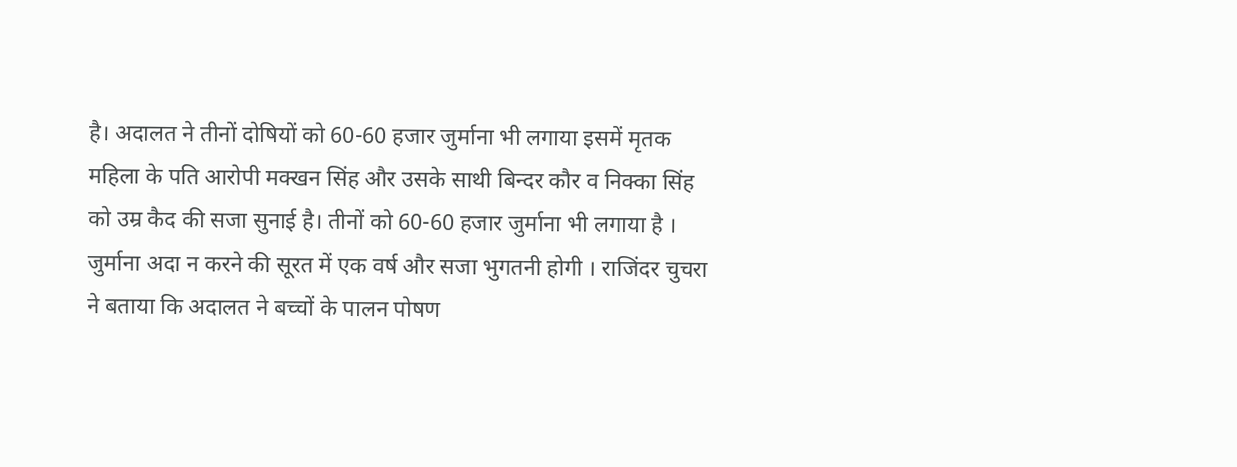है। अदालत ने तीनों दोषियों को 60-60 हजार जुर्माना भी लगाया इसमें मृतक महिला के पति आरोपी मक्खन सिंह और उसके साथी बिन्दर कौर व निक्का सिंह को उम्र कैद की सजा सुनाई है। तीनों को 60-60 हजार जुर्माना भी लगाया है । जुर्माना अदा न करने की सूरत में एक वर्ष और सजा भुगतनी होगी । राजिंदर चुचरा ने बताया कि अदालत ने बच्चों के पालन पोषण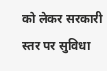को लेकर सरकारी स्तर पर सुविधा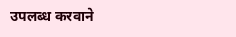उपलब्ध करवाने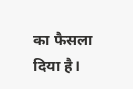का फैसला दिया है।